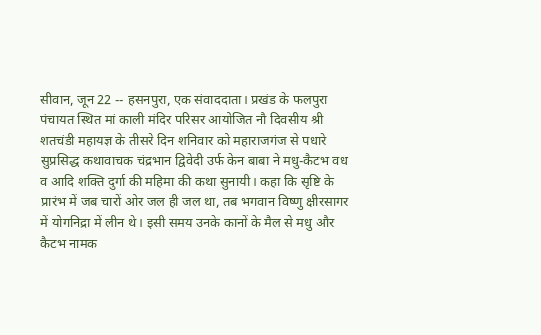सीवान, जून 22 -- हसनपुरा, एक संवाददाता। प्रखंड के फलपुरा पंचायत स्थित मां काली मंदिर परिसर आयोजित नौ दिवसीय श्री शतचंडी महायज्ञ के तीसरे दिन शनिवार को महाराजगंज से पधारे सुप्रसिद्ध कथावाचक चंद्रभान द्विवेदी उर्फ केन बाबा ने मधु-कैटभ वध व आदि शक्ति दुर्गा की महिमा की कथा सुनायी। कहा कि सृष्टि के प्रारंभ में जब चारों ओर जल ही जल था, तब भगवान विष्णु क्षीरसागर में योगनिद्रा में लीन थे। इसी समय उनके कानों के मैल से मधु और कैटभ नामक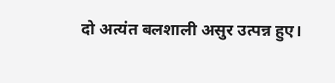दो अत्यंत बलशाली असुर उत्पन्न हुए।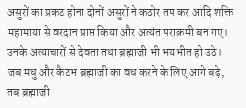असुरों का प्रकट होना दोनों असुरों ने कठोर तप कर आदि शक्ति महामाया से वरदान प्राप्त किया और अत्यंत पराक्रमी बन गए। उनके अत्याचारों से देवता तथा ब्रह्माजी भी भयभीत हो उठे। जब मधु और कैटभ ब्रह्माजी का वध करने के लिए आगे बढ़े, तब ब्रह्माजी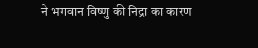ने भगवान विष्णु की निद्रा का कारण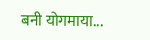बनी योगमाया...